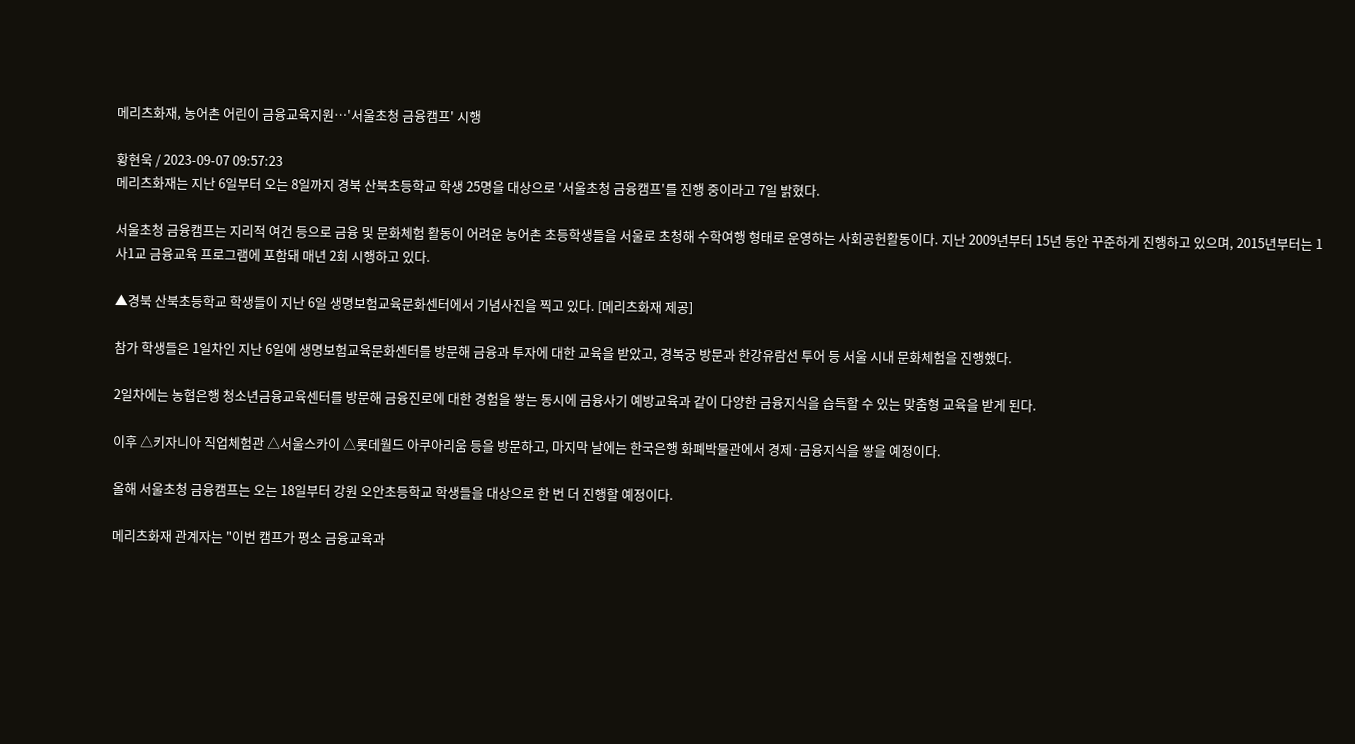메리츠화재, 농어촌 어린이 금융교육지원…'서울초청 금융캠프' 시행

황현욱 / 2023-09-07 09:57:23
메리츠화재는 지난 6일부터 오는 8일까지 경북 산북초등학교 학생 25명을 대상으로 '서울초청 금융캠프'를 진행 중이라고 7일 밝혔다.

서울초청 금융캠프는 지리적 여건 등으로 금융 및 문화체험 활동이 어려운 농어촌 초등학생들을 서울로 초청해 수학여행 형태로 운영하는 사회공헌활동이다. 지난 2009년부터 15년 동안 꾸준하게 진행하고 있으며, 2015년부터는 1사1교 금융교육 프로그램에 포함돼 매년 2회 시행하고 있다.

▲경북 산북초등학교 학생들이 지난 6일 생명보험교육문화센터에서 기념사진을 찍고 있다. [메리츠화재 제공]

참가 학생들은 1일차인 지난 6일에 생명보험교육문화센터를 방문해 금융과 투자에 대한 교육을 받았고, 경복궁 방문과 한강유람선 투어 등 서울 시내 문화체험을 진행했다.

2일차에는 농협은행 청소년금융교육센터를 방문해 금융진로에 대한 경험을 쌓는 동시에 금융사기 예방교육과 같이 다양한 금융지식을 습득할 수 있는 맞춤형 교육을 받게 된다.

이후 △키자니아 직업체험관 △서울스카이 △롯데월드 아쿠아리움 등을 방문하고, 마지막 날에는 한국은행 화폐박물관에서 경제·금융지식을 쌓을 예정이다.

올해 서울초청 금융캠프는 오는 18일부터 강원 오안초등학교 학생들을 대상으로 한 번 더 진행할 예정이다.

메리츠화재 관계자는 "이번 캠프가 평소 금융교육과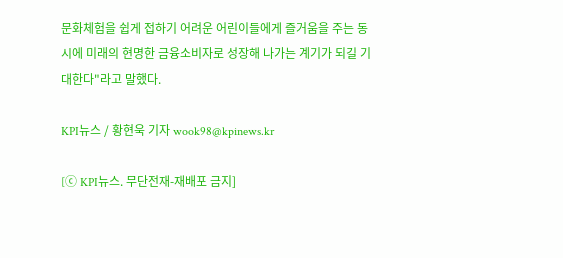문화체험을 쉽게 접하기 어려운 어린이들에게 즐거움을 주는 동시에 미래의 현명한 금융소비자로 성장해 나가는 계기가 되길 기대한다"라고 말했다.

KPI뉴스 / 황현욱 기자 wook98@kpinews.kr

[ⓒ KPI뉴스. 무단전재-재배포 금지]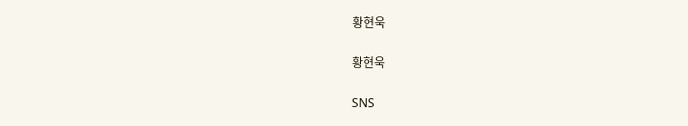황현욱

황현욱

SNS